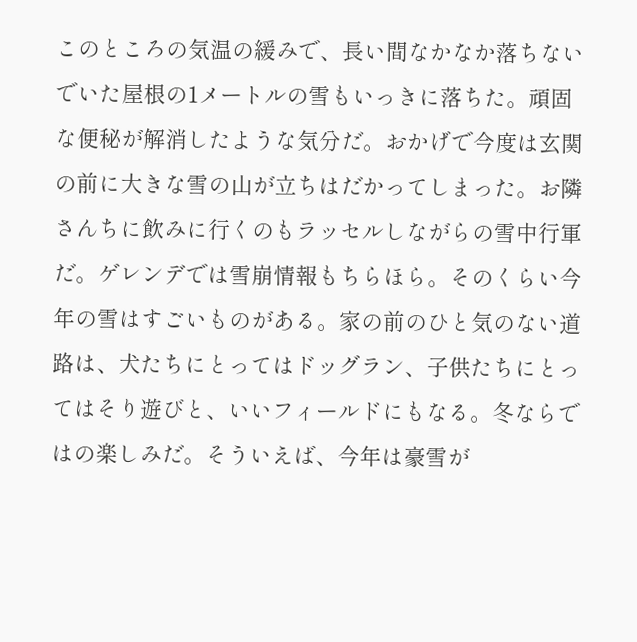このところの気温の緩みで、長い間なかなか落ちないでいた屋根の1メートルの雪もいっきに落ちた。頑固な便秘が解消したような気分だ。おかげで今度は玄関の前に大きな雪の山が立ちはだかってしまった。お隣さんちに飲みに行くのもラッセルしながらの雪中行軍だ。ゲレンデでは雪崩情報もちらほら。そのくらい今年の雪はすごいものがある。家の前のひと気のない道路は、犬たちにとってはドッグラン、子供たちにとってはそり遊びと、いいフィールドにもなる。冬ならではの楽しみだ。そういえば、今年は豪雪が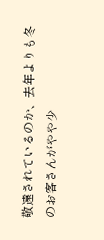敬遠されているのか、去年よりも冬のお客さんがやや少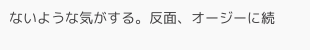ないような気がする。反面、オージーに続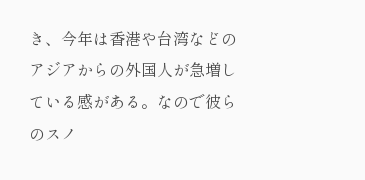き、今年は香港や台湾などのアジアからの外国人が急増している感がある。なので彼らのスノ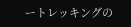ートレッキングの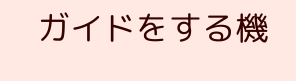ガイドをする機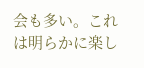会も多い。これは明らかに楽し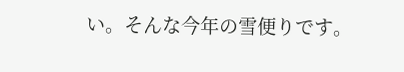い。そんな今年の雪便りです。